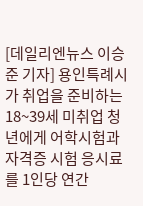[데일리엔뉴스 이승준 기자] 용인특례시가 취업을 준비하는 18~39세 미취업 청년에게 어학시험과 자격증 시험 응시료를 1인당 연간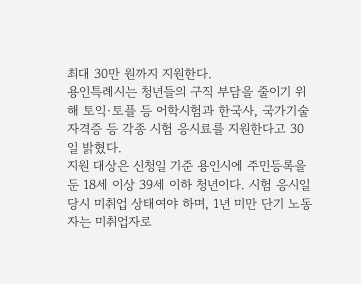최대 30만 원까지 지원한다.
용인특례시는 청년들의 구직 부담을 줄이기 위해 토익·토플 등 어학시험과 한국사, 국가기술자격증 등 각종 시험 응시료를 지원한다고 30일 밝혔다.
지원 대상은 신청일 기준 용인시에 주민등록을 둔 18세 이상 39세 이하 청년이다. 시험 응시일 당시 미취업 상태여야 하며, 1년 미만 단기 노동자는 미취업자로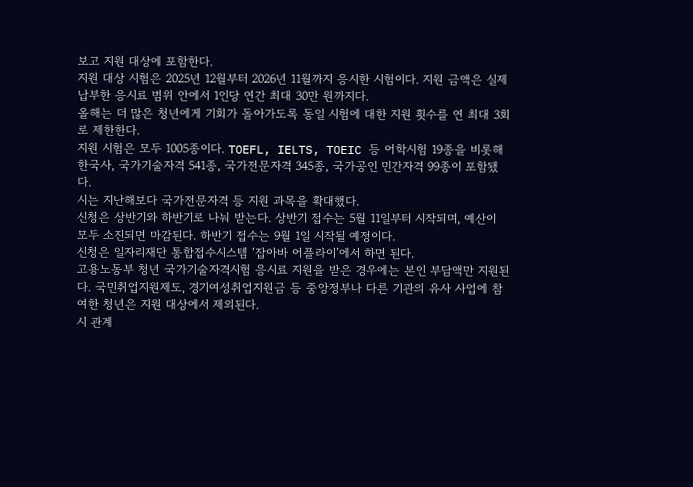보고 지원 대상에 포함한다.
지원 대상 시험은 2025년 12월부터 2026년 11월까지 응시한 시험이다. 지원 금액은 실제 납부한 응시료 범위 안에서 1인당 연간 최대 30만 원까지다.
올해는 더 많은 청년에게 기회가 돌아가도록 동일 시험에 대한 지원 횟수를 연 최대 3회로 제한한다.
지원 시험은 모두 1005종이다. TOEFL, IELTS, TOEIC 등 어학시험 19종을 비롯해 한국사, 국가기술자격 541종, 국가전문자격 345종, 국가공인 민간자격 99종이 포함됐다.
시는 지난해보다 국가전문자격 등 지원 과목을 확대했다.
신청은 상반기와 하반기로 나눠 받는다. 상반기 접수는 5월 11일부터 시작되며, 예산이 모두 소진되면 마감된다. 하반기 접수는 9월 1일 시작될 예정이다.
신청은 일자리재단 통합접수시스템 ‘잡아바 어플라이’에서 하면 된다.
고용노동부 청년 국가기술자격시험 응시료 지원을 받은 경우에는 본인 부담액만 지원된다. 국민취업지원제도, 경기여성취업지원금 등 중앙정부나 다른 기관의 유사 사업에 참여한 청년은 지원 대상에서 제외된다.
시 관계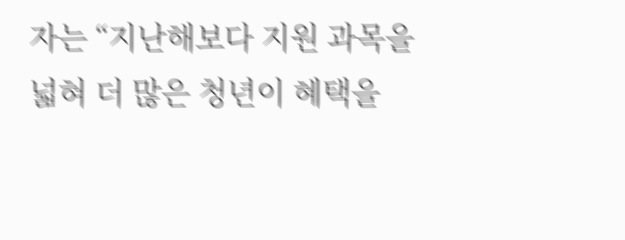자는 “지난해보다 지원 과목을 넓혀 더 많은 청년이 혜택을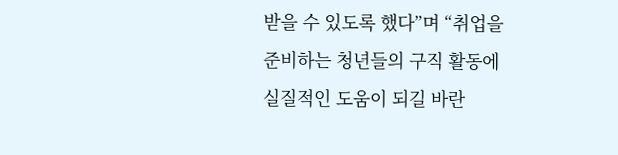받을 수 있도록 했다”며 “취업을 준비하는 청년들의 구직 활동에 실질적인 도움이 되길 바란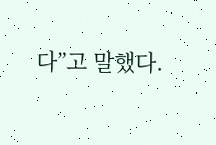다”고 말했다.